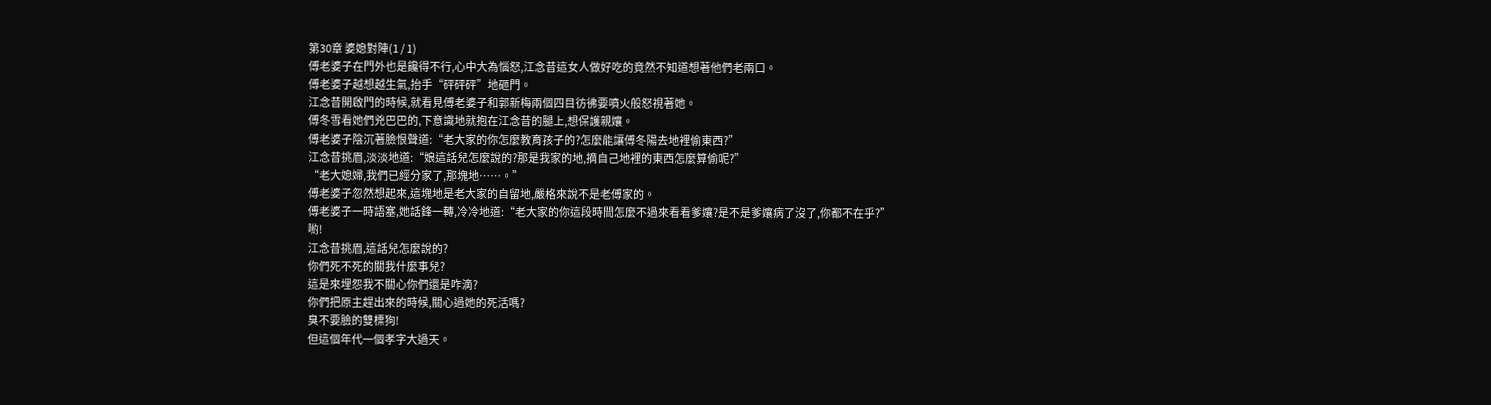第30章 婆媳對陣(1 / 1)
傅老婆子在門外也是饞得不行,心中大為惱怒,江念昔這女人做好吃的竟然不知道想著他們老兩口。
傅老婆子越想越生氣,抬手“砰砰砰”地砸門。
江念昔開啟門的時候,就看見傅老婆子和郭新梅兩個四目彷彿要噴火般怒視著她。
傅冬雪看她們兇巴巴的,下意識地就抱在江念昔的腿上,想保護親孃。
傅老婆子陰沉著臉恨聲道:“老大家的你怎麼教育孩子的?怎麼能讓傅冬陽去地裡偷東西?”
江念昔挑眉,淡淡地道:“娘這話兒怎麼說的?那是我家的地,摘自己地裡的東西怎麼算偷呢?”
“老大媳婦,我們已經分家了,那塊地……。”
傅老婆子忽然想起來,這塊地是老大家的自留地,嚴格來說不是老傅家的。
傅老婆子一時語塞,她話鋒一轉,冷冷地道:“老大家的你這段時間怎麼不過來看看爹孃?是不是爹孃病了沒了,你都不在乎?”
喲!
江念昔挑眉,這話兒怎麼說的?
你們死不死的關我什麼事兒?
這是來埋怨我不關心你們還是咋滴?
你們把原主趕出來的時候,關心過她的死活嗎?
臭不要臉的雙標狗!
但這個年代一個孝字大過天。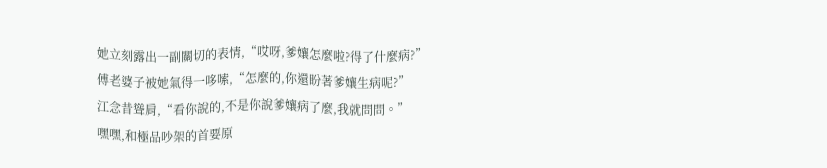她立刻露出一副關切的表情,“哎呀,爹孃怎麼啦?得了什麼病?”
傅老婆子被她氣得一哆嗦,“怎麼的,你還盼著爹孃生病呢?”
江念昔聳肩,“看你說的,不是你說爹孃病了麼,我就問問。”
嘿嘿,和極品吵架的首要原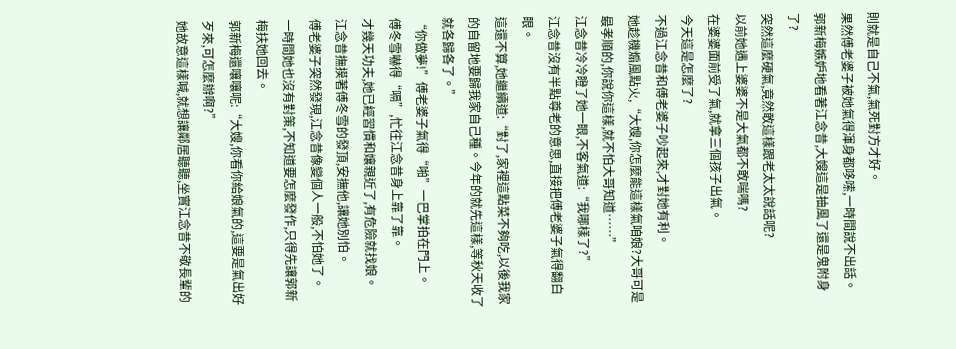則就是自己不氣,氣死對方才好。
果然傅老婆子被她氣得渾身都哆嗦,一時間說不出話。
郭新梅嫉妒地看著江念昔,大嫂這是抽風了還是鬼附身了?
突然這麼硬氣,竟然敢這樣跟老太太說話呢?
以前她遇上婆婆不是大氣都不敢喘嗎?
在婆婆面前受了氣,就拿三個孩子出氣。
今天這是怎麼了?
不過江念昔和傅老婆子吵起來,才對她有利。
她趁機煽風點火,“大嫂,你怎麼能這樣氣咱娘?大哥可是最孝順的,你說你這樣,就不怕大哥知道……”
江念昔冷冷瞪了她一眼,不客氣道:“我哪樣了?”
江念昔沒有半點尊老的意思,直接把傅老婆子氣得翻白眼。
這還不算,她繼續道:“對了,家裡這點菜不夠吃,以後我家的自留地要歸我家自己種。今年的就先這樣,等秋天收了就各歸各了。”
“你做夢!”傅老婆子氣得“啪”一巴掌拍在門上。
傅冬雪嚇得“嗝”,忙往江念昔身上靠了靠。
才幾天功夫,她已經習慣和孃親近了,有危險就找娘。
江念昔撫摸著傅冬雪的發頂,安撫他,讓她別怕。
傅老婆子突然發現,江念昔像變個人一般,不怕她了。
一時間她也沒有對策,不知道要怎麼發作,只得先讓郭新梅扶她回去。
郭新梅還嚷嚷呢:“大嫂,你看你給娘氣的,這要是氣出好歹來,可怎麼辦啊?”
她故意這樣喊,就想讓鄰居聽聽,坐實江念昔不敬長輩的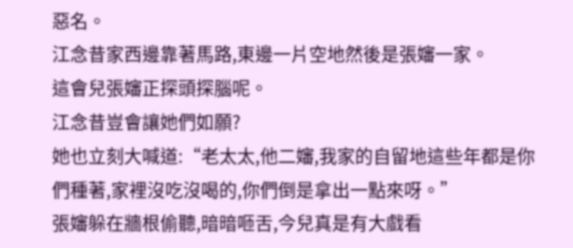惡名。
江念昔家西邊靠著馬路,東邊一片空地然後是張嬸一家。
這會兒張嬸正探頭探腦呢。
江念昔豈會讓她們如願?
她也立刻大喊道:“老太太,他二嬸,我家的自留地這些年都是你們種著,家裡沒吃沒喝的,你們倒是拿出一點來呀。”
張嬸躲在牆根偷聽,暗暗咂舌,今兒真是有大戲看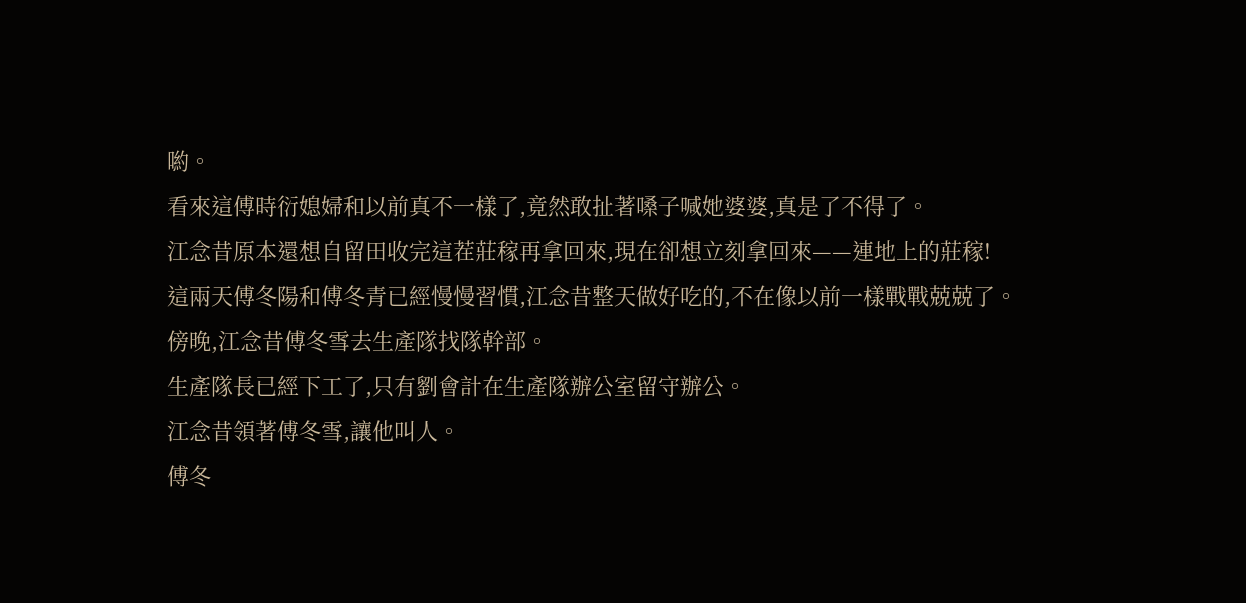喲。
看來這傅時衍媳婦和以前真不一樣了,竟然敢扯著嗓子喊她婆婆,真是了不得了。
江念昔原本還想自留田收完這茬莊稼再拿回來,現在卻想立刻拿回來——連地上的莊稼!
這兩天傅冬陽和傅冬青已經慢慢習慣,江念昔整天做好吃的,不在像以前一樣戰戰兢兢了。
傍晚,江念昔傅冬雪去生產隊找隊幹部。
生產隊長已經下工了,只有劉會計在生產隊辦公室留守辦公。
江念昔領著傅冬雪,讓他叫人。
傅冬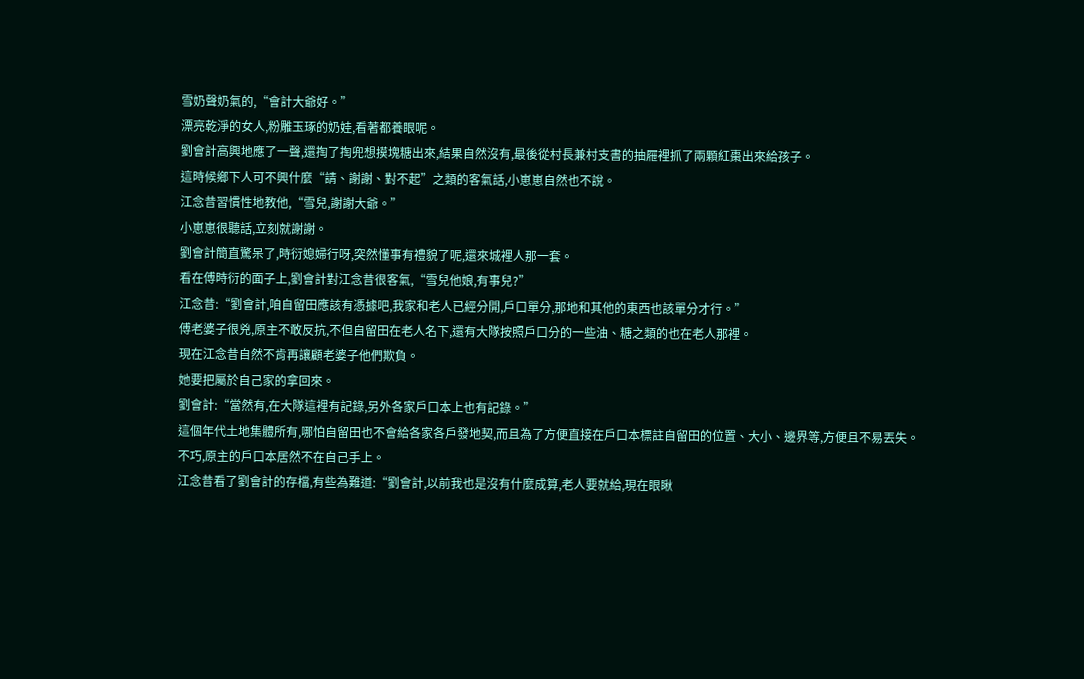雪奶聲奶氣的,“會計大爺好。”
漂亮乾淨的女人,粉雕玉琢的奶娃,看著都養眼呢。
劉會計高興地應了一聲,還掏了掏兜想摸塊糖出來,結果自然沒有,最後從村長兼村支書的抽屜裡抓了兩顆紅棗出來給孩子。
這時候鄉下人可不興什麼“請、謝謝、對不起”之類的客氣話,小崽崽自然也不說。
江念昔習慣性地教他,“雪兒,謝謝大爺。”
小崽崽很聽話,立刻就謝謝。
劉會計簡直驚呆了,時衍媳婦行呀,突然懂事有禮貌了呢,還來城裡人那一套。
看在傅時衍的面子上,劉會計對江念昔很客氣,“雪兒他娘,有事兒?”
江念昔:“劉會計,咱自留田應該有憑據吧,我家和老人已經分開,戶口單分,那地和其他的東西也該單分才行。”
傅老婆子很兇,原主不敢反抗,不但自留田在老人名下,還有大隊按照戶口分的一些油、糖之類的也在老人那裡。
現在江念昔自然不肯再讓顧老婆子他們欺負。
她要把屬於自己家的拿回來。
劉會計:“當然有,在大隊這裡有記錄,另外各家戶口本上也有記錄。”
這個年代土地集體所有,哪怕自留田也不會給各家各戶發地契,而且為了方便直接在戶口本標註自留田的位置、大小、邊界等,方便且不易丟失。
不巧,原主的戶口本居然不在自己手上。
江念昔看了劉會計的存檔,有些為難道:“劉會計,以前我也是沒有什麼成算,老人要就給,現在眼瞅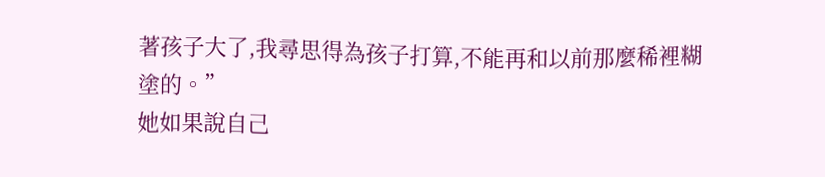著孩子大了,我尋思得為孩子打算,不能再和以前那麼稀裡糊塗的。”
她如果說自己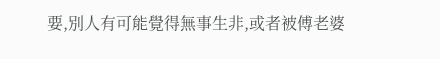要,別人有可能覺得無事生非,或者被傅老婆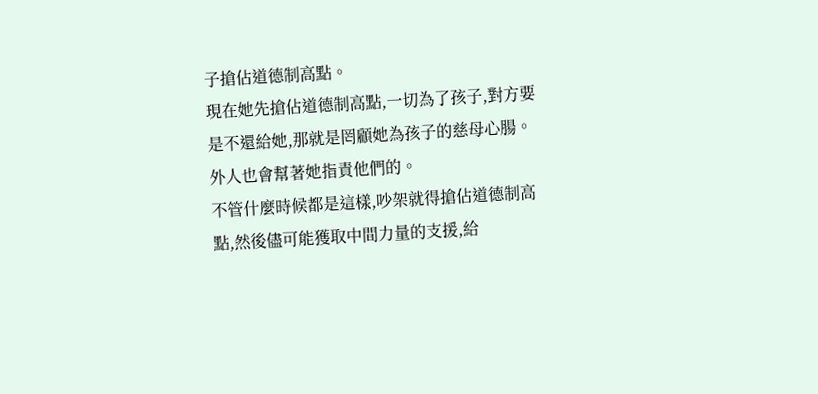子搶佔道德制高點。
現在她先搶佔道德制高點,一切為了孩子,對方要是不還給她,那就是罔顧她為孩子的慈母心腸。
外人也會幫著她指責他們的。
不管什麼時候都是這樣,吵架就得搶佔道德制高點,然後儘可能獲取中間力量的支援,給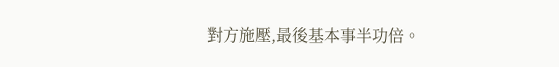對方施壓,最後基本事半功倍。